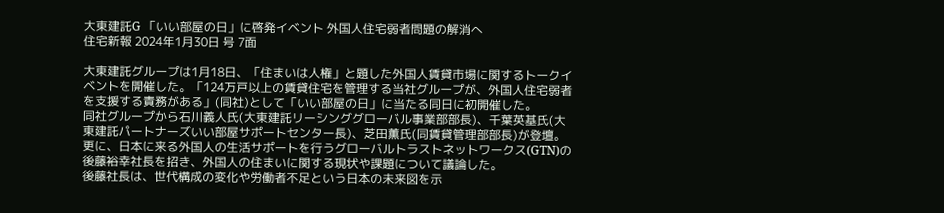大東建託G 「いい部屋の日」に啓発イベント 外国人住宅弱者問題の解消へ
住宅新報 2024年1月30日 号 7面

大東建託グループは1月18日、「住まいは人権」と題した外国人賃貸市場に関するトークイベントを開催した。「124万戸以上の賃貸住宅を管理する当社グループが、外国人住宅弱者を支援する責務がある」(同社)として「いい部屋の日」に当たる同日に初開催した。
同社グループから石川義人氏(大東建託リーシンググローバル事業部部長)、千葉英基氏(大東建託パートナーズいい部屋サポートセンター長)、芝田薫氏(同賃貸管理部部長)が登壇。更に、日本に来る外国人の生活サポートを行うグローバルトラストネットワークス(GTN)の後藤裕幸社長を招き、外国人の住まいに関する現状や課題について議論した。
後藤社長は、世代構成の変化や労働者不足という日本の未来図を示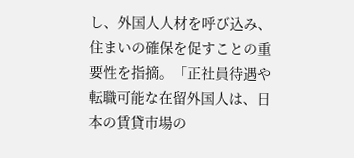し、外国人人材を呼び込み、住まいの確保を促すことの重要性を指摘。「正社員待遇や転職可能な在留外国人は、日本の賃貸市場の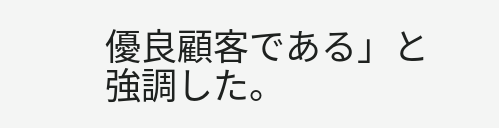優良顧客である」と強調した。